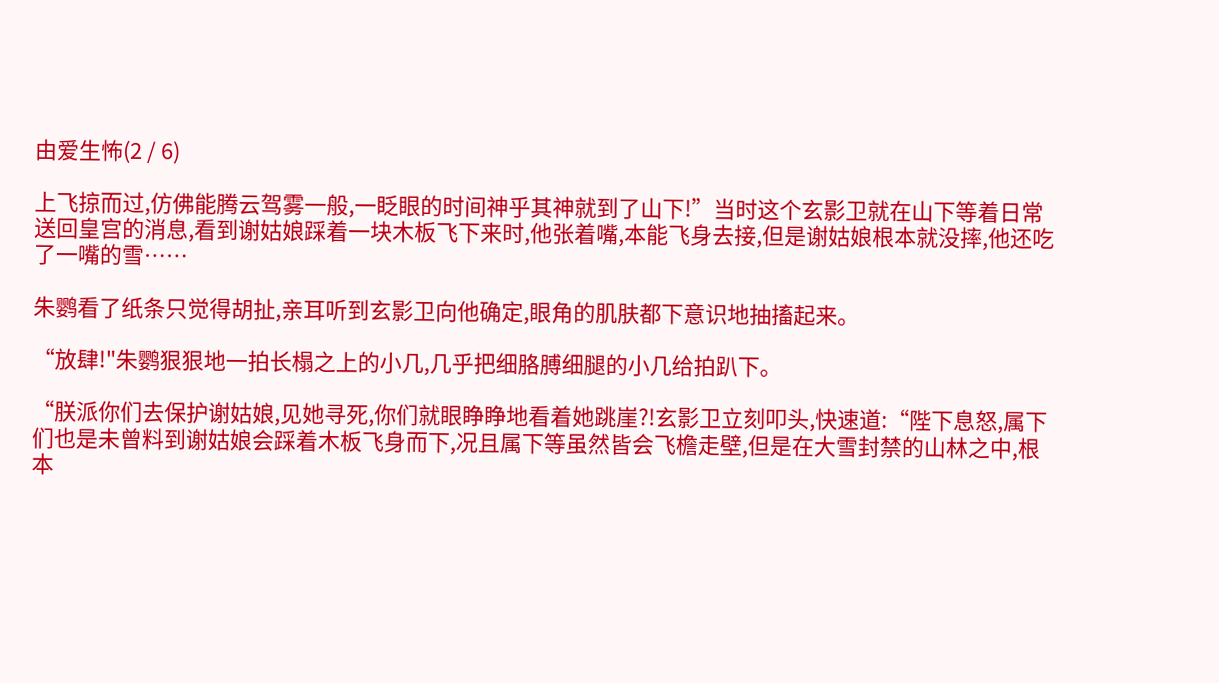由爱生怖(2 / 6)

上飞掠而过,仿佛能腾云驾雾一般,一眨眼的时间神乎其神就到了山下!”当时这个玄影卫就在山下等着日常送回皇宫的消息,看到谢姑娘踩着一块木板飞下来时,他张着嘴,本能飞身去接,但是谢姑娘根本就没摔,他还吃了一嘴的雪……

朱鹦看了纸条只觉得胡扯,亲耳听到玄影卫向他确定,眼角的肌肤都下意识地抽搐起来。

“放肆!"朱鹦狠狠地一拍长榻之上的小几,几乎把细胳膊细腿的小几给拍趴下。

“朕派你们去保护谢姑娘,见她寻死,你们就眼睁睁地看着她跳崖?!玄影卫立刻叩头,快速道:“陛下息怒,属下们也是未曾料到谢姑娘会踩着木板飞身而下,况且属下等虽然皆会飞檐走壁,但是在大雪封禁的山林之中,根本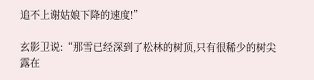追不上谢姑娘下降的速度!”

玄影卫说:“那雪已经深到了松林的树顶,只有很稀少的树尖露在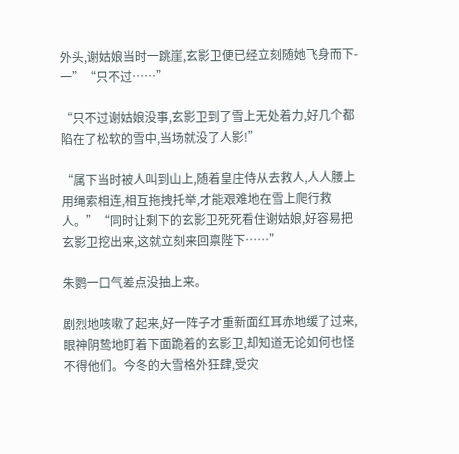外头,谢姑娘当时一跳崖,玄影卫便已经立刻随她飞身而下-一”“只不过……”

“只不过谢姑娘没事,玄影卫到了雪上无处着力,好几个都陷在了松软的雪中,当场就没了人影!”

“属下当时被人叫到山上,随着皇庄侍从去救人,人人腰上用绳索相连,相互拖拽托举,才能艰难地在雪上爬行救人。”“同时让剩下的玄影卫死死看住谢姑娘,好容易把玄影卫挖出来,这就立刻来回禀陛下……”

朱鹦一口气差点没抽上来。

剧烈地咳嗽了起来,好一阵子才重新面红耳赤地缓了过来,眼神阴鸷地盯着下面跪着的玄影卫,却知道无论如何也怪不得他们。今冬的大雪格外狂肆,受灾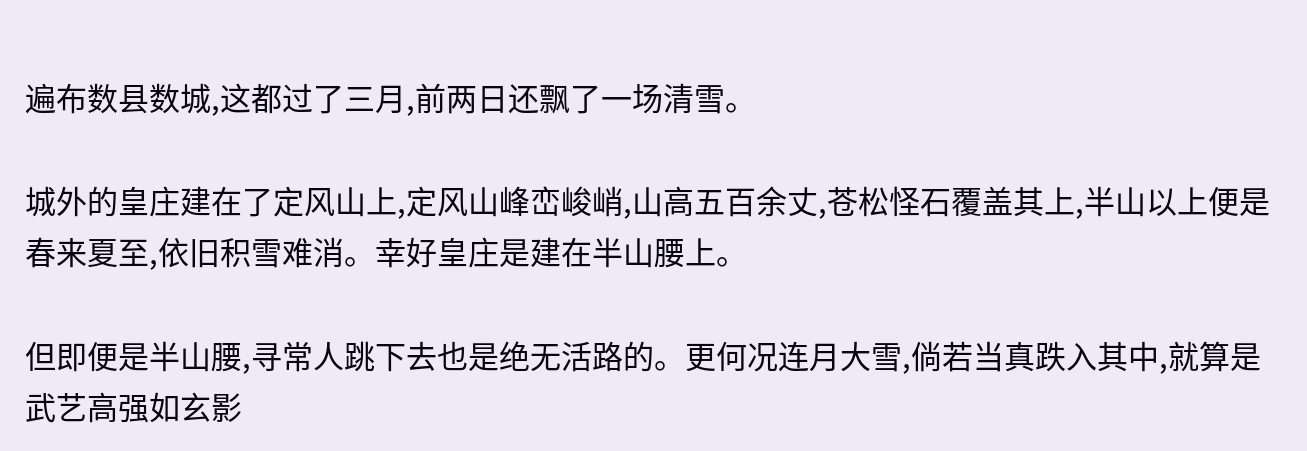遍布数县数城,这都过了三月,前两日还飘了一场清雪。

城外的皇庄建在了定风山上,定风山峰峦峻峭,山高五百余丈,苍松怪石覆盖其上,半山以上便是春来夏至,依旧积雪难消。幸好皇庄是建在半山腰上。

但即便是半山腰,寻常人跳下去也是绝无活路的。更何况连月大雪,倘若当真跌入其中,就算是武艺高强如玄影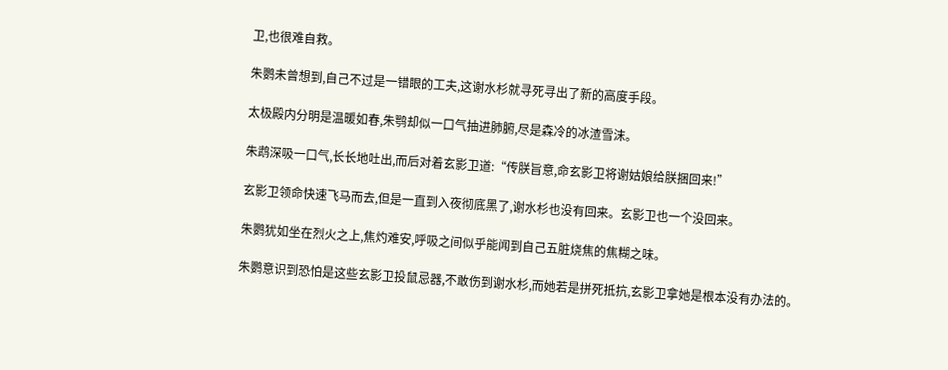卫,也很难自救。

朱鹦未曾想到,自己不过是一错眼的工夫,这谢水杉就寻死寻出了新的高度手段。

太极殿内分明是温暖如春,朱鹗却似一口气抽进肺腑,尽是森冷的冰渣雪沫。

朱鹉深吸一口气,长长地吐出,而后对着玄影卫道:“传朕旨意,命玄影卫将谢姑娘给朕捆回来!”

玄影卫领命快速飞马而去,但是一直到入夜彻底黑了,谢水杉也没有回来。玄影卫也一个没回来。

朱鹦犹如坐在烈火之上,焦灼难安,呼吸之间似乎能闻到自己五脏烧焦的焦糊之味。

朱鹦意识到恐怕是这些玄影卫投鼠忌器,不敢伤到谢水杉,而她若是拼死抵抗,玄影卫拿她是根本没有办法的。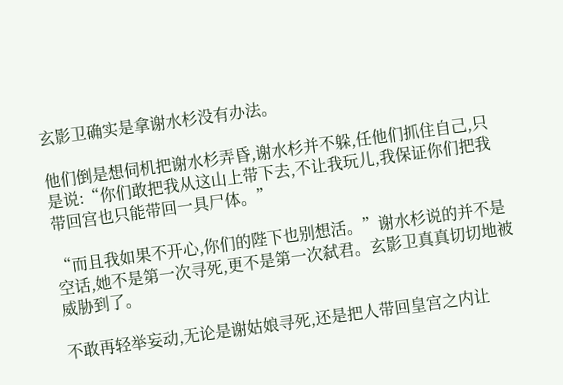玄影卫确实是拿谢水杉没有办法。

他们倒是想伺机把谢水杉弄昏,谢水杉并不躲,任他们抓住自己,只是说:“你们敢把我从这山上带下去,不让我玩儿,我保证你们把我带回宫也只能带回一具尸体。”

“而且我如果不开心,你们的陛下也别想活。”谢水杉说的并不是空话,她不是第一次寻死,更不是第一次弑君。玄影卫真真切切地被威胁到了。

不敢再轻举妄动,无论是谢姑娘寻死,还是把人带回皇宫之内让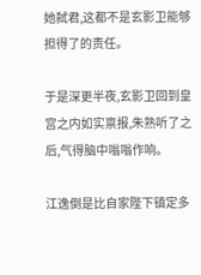她弑君,这都不是玄影卫能够担得了的责任。

于是深更半夜,玄影卫回到皇宫之内如实禀报,朱熟听了之后,气得脑中嗡嗡作响。

江逸倒是比自家陛下镇定多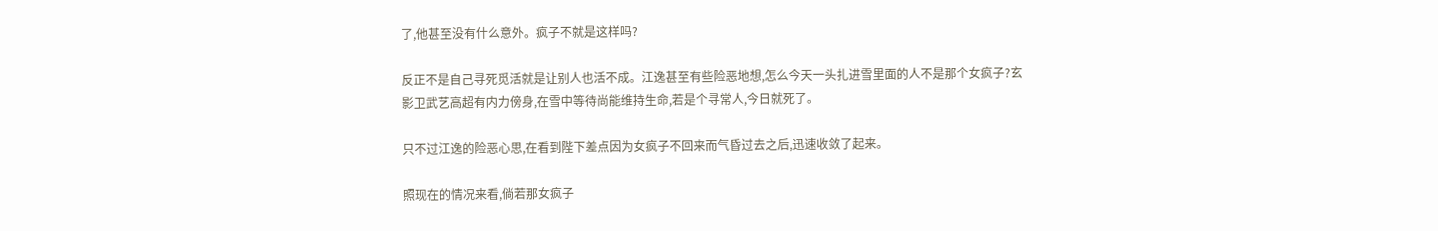了,他甚至没有什么意外。疯子不就是这样吗?

反正不是自己寻死觅活就是让别人也活不成。江逸甚至有些险恶地想,怎么今天一头扎进雪里面的人不是那个女疯子?玄影卫武艺高超有内力傍身,在雪中等待尚能维持生命,若是个寻常人,今日就死了。

只不过江逸的险恶心思,在看到陛下差点因为女疯子不回来而气昏过去之后,迅速收敛了起来。

照现在的情况来看,倘若那女疯子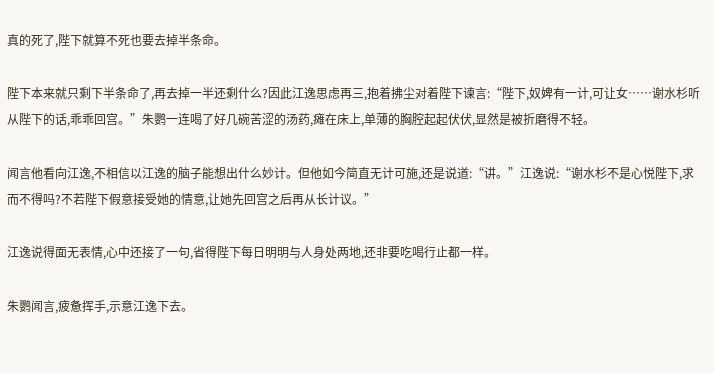真的死了,陛下就算不死也要去掉半条命。

陛下本来就只剩下半条命了,再去掉一半还剩什么?因此江逸思虑再三,抱着拂尘对着陛下谏言:“陛下,奴婢有一计,可让女……谢水杉听从陛下的话,乖乖回宫。”朱鹦一连喝了好几碗苦涩的汤药,瘫在床上,单薄的胸腔起起伏伏,显然是被折磨得不轻。

闻言他看向江逸,不相信以江逸的脑子能想出什么妙计。但他如今简直无计可施,还是说道:“讲。”江逸说:“谢水杉不是心悦陛下,求而不得吗?不若陛下假意接受她的情意,让她先回宫之后再从长计议。”

江逸说得面无表情,心中还接了一句,省得陛下每日明明与人身处两地,还非要吃喝行止都一样。

朱鹦闻言,疲惫挥手,示意江逸下去。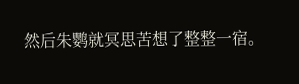然后朱鹦就冥思苦想了整整一宿。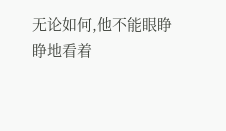无论如何,他不能眼睁睁地看着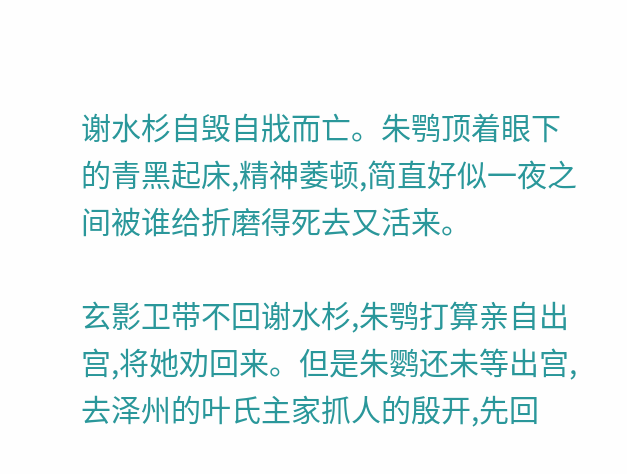谢水杉自毁自戕而亡。朱鹗顶着眼下的青黑起床,精神萎顿,简直好似一夜之间被谁给折磨得死去又活来。

玄影卫带不回谢水杉,朱鹗打算亲自出宫,将她劝回来。但是朱鹦还未等出宫,去泽州的叶氏主家抓人的殷开,先回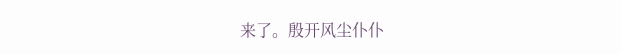来了。殷开风尘仆仆